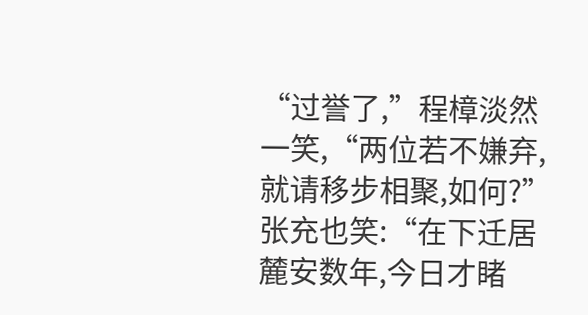“过誉了,”程樟淡然一笑,“两位若不嫌弃,就请移步相聚,如何?”
张充也笑:“在下迁居麓安数年,今日才睹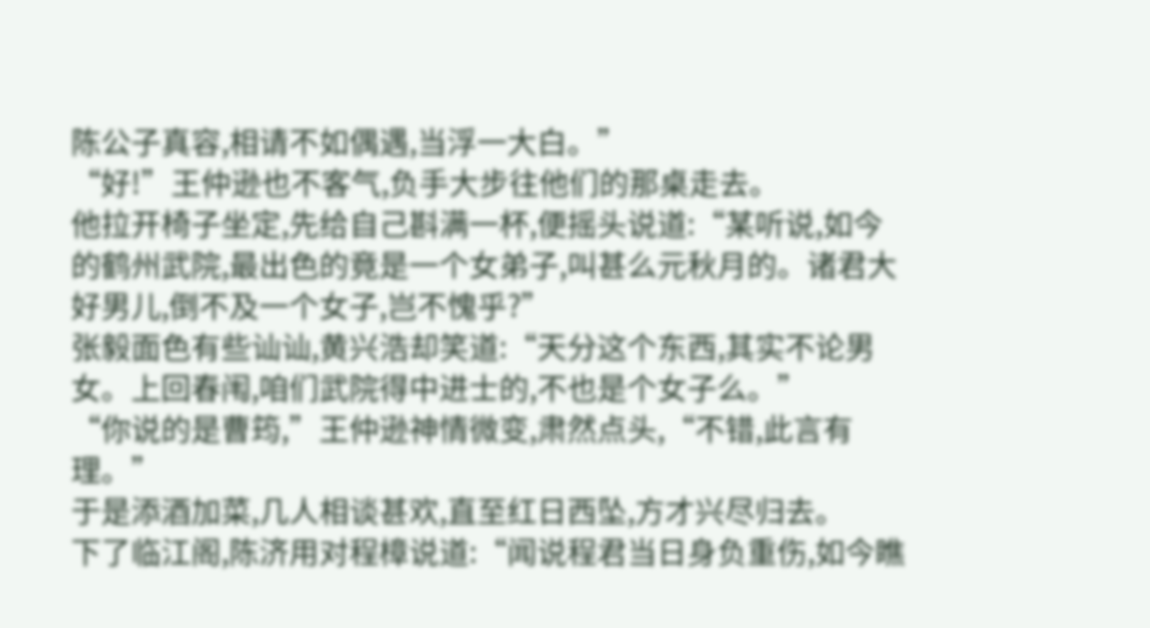陈公子真容,相请不如偶遇,当浮一大白。”
“好!”王仲逊也不客气,负手大步往他们的那桌走去。
他拉开椅子坐定,先给自己斟满一杯,便摇头说道:“某听说,如今的鹤州武院,最出色的竟是一个女弟子,叫甚么元秋月的。诸君大好男儿,倒不及一个女子,岂不愧乎?”
张毅面色有些讪讪,黄兴浩却笑道:“天分这个东西,其实不论男女。上回春闱,咱们武院得中进士的,不也是个女子么。”
“你说的是曹筠,”王仲逊神情微变,肃然点头,“不错,此言有理。”
于是添酒加菜,几人相谈甚欢,直至红日西坠,方才兴尽归去。
下了临江阁,陈济用对程樟说道:“闻说程君当日身负重伤,如今瞧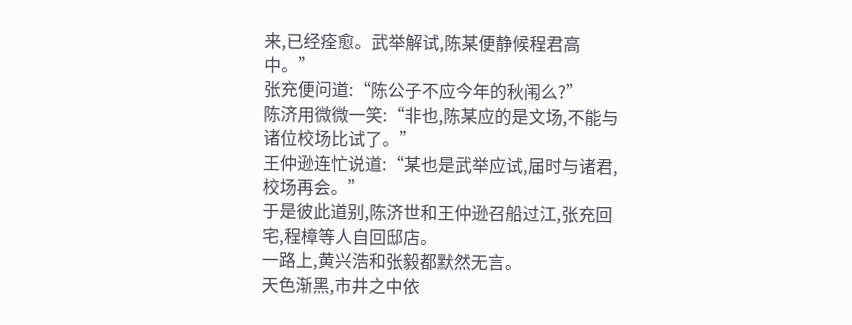来,已经痊愈。武举解试,陈某便静候程君高中。”
张充便问道:“陈公子不应今年的秋闱么?”
陈济用微微一笑:“非也,陈某应的是文场,不能与诸位校场比试了。”
王仲逊连忙说道:“某也是武举应试,届时与诸君,校场再会。”
于是彼此道别,陈济世和王仲逊召船过江,张充回宅,程樟等人自回邸店。
一路上,黄兴浩和张毅都默然无言。
天色渐黑,市井之中依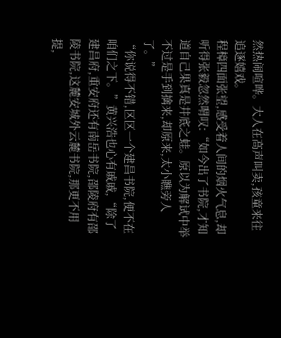然热闹喧哗。大人在高声叫卖,孩童来往追逐嬉戏。
程樟四面张望,感受着人间的烟火气息,却听得张毅忽然喟叹:“如今出了书院,才知道自己果真是井底之蛙。原以为解试中举不过是手到擒来,却原来,太小瞧旁人了。”
“你说得不错,区区一个建昌书院,便不在咱们之下。”黄兴浩也心有戚戚,“除了建昌府,重安府还有南岳书院,邵陵府有邵陵书院,这麓安城外云麓书院,那更不用提,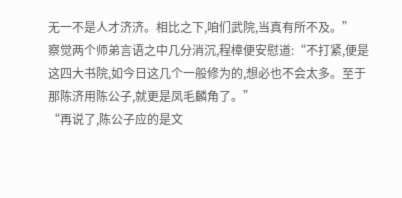无一不是人才济济。相比之下,咱们武院,当真有所不及。”
察觉两个师弟言语之中几分消沉,程樟便安慰道:“不打紧,便是这四大书院,如今日这几个一般修为的,想必也不会太多。至于那陈济用陈公子,就更是凤毛麟角了。”
“再说了,陈公子应的是文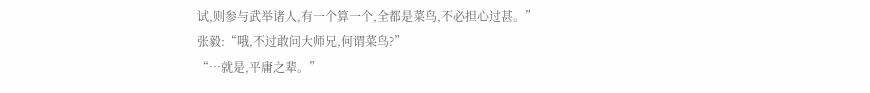试,则参与武举诸人,有一个算一个,全都是菜鸟,不必担心过甚。”
张毅:“哦,不过敢问大师兄,何谓菜鸟?”
“…就是,平庸之辈。”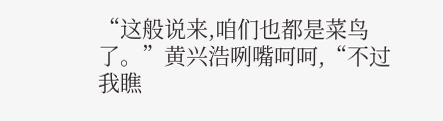“这般说来,咱们也都是菜鸟了。”黄兴浩咧嘴呵呵,“不过我瞧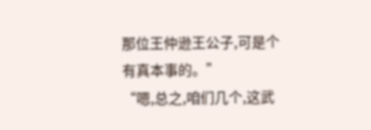那位王仲逊王公子,可是个有真本事的。”
“嗯,总之,咱们几个,这武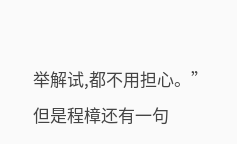举解试,都不用担心。”但是程樟还有一句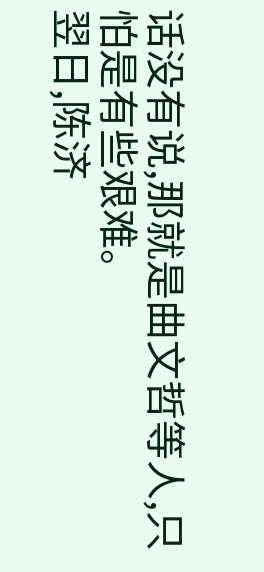话没有说,那就是曲文哲等人,只怕是有些艰难。
翌日,陈济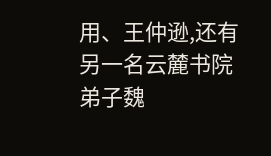用、王仲逊,还有另一名云麓书院弟子魏